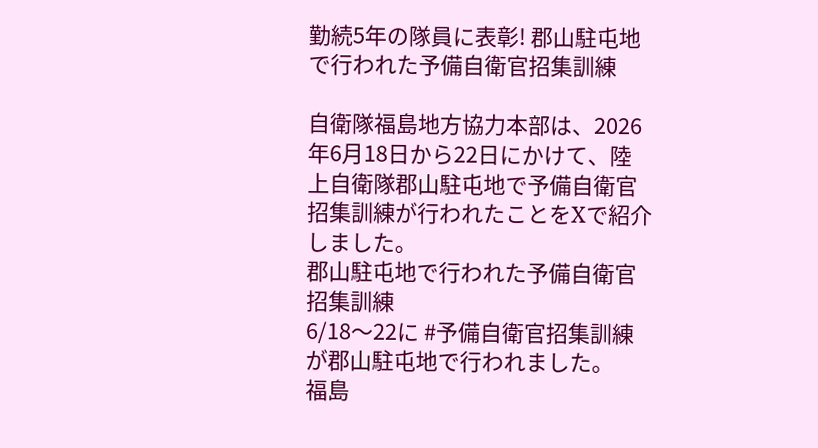勤続5年の隊員に表彰! 郡山駐屯地で行われた予備自衛官招集訓練

自衛隊福島地方協力本部は、2026年6月18日から22日にかけて、陸上自衛隊郡山駐屯地で予備自衛官招集訓練が行われたことをXで紹介しました。
郡山駐屯地で行われた予備自衛官招集訓練
6/18〜22に #予備自衛官招集訓練 が郡山駐屯地で行われました。
福島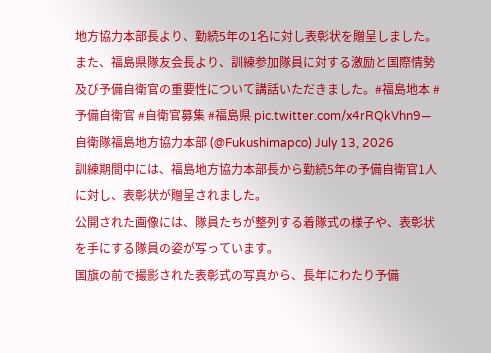地方協力本部長より、勤続5年の1名に対し表彰状を贈呈しました。
また、福島県隊友会長より、訓練参加隊員に対する激励と国際情勢及び予備自衛官の重要性について講話いただきました。#福島地本 #予備自衛官 #自衛官募集 #福島県 pic.twitter.com/x4rRQkVhn9— 自衛隊福島地方協力本部 (@Fukushimapco) July 13, 2026
訓練期間中には、福島地方協力本部長から勤続5年の予備自衛官1人に対し、表彰状が贈呈されました。
公開された画像には、隊員たちが整列する着隊式の様子や、表彰状を手にする隊員の姿が写っています。
国旗の前で撮影された表彰式の写真から、長年にわたり予備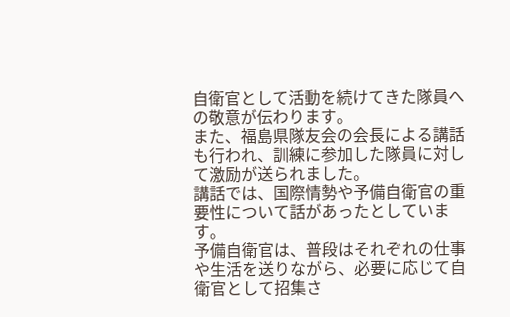自衛官として活動を続けてきた隊員への敬意が伝わります。
また、福島県隊友会の会長による講話も行われ、訓練に参加した隊員に対して激励が送られました。
講話では、国際情勢や予備自衛官の重要性について話があったとしています。
予備自衛官は、普段はそれぞれの仕事や生活を送りながら、必要に応じて自衛官として招集さ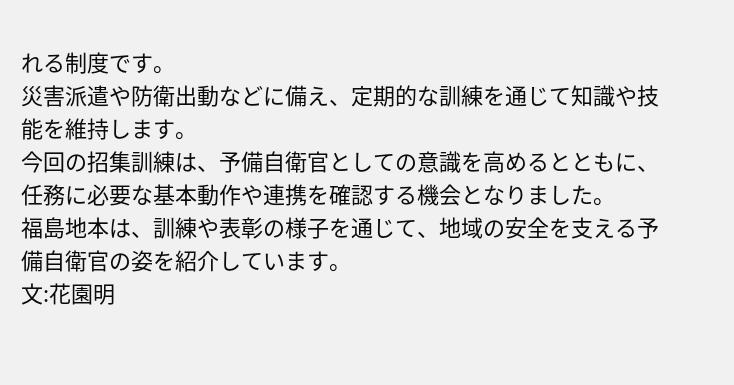れる制度です。
災害派遣や防衛出動などに備え、定期的な訓練を通じて知識や技能を維持します。
今回の招集訓練は、予備自衛官としての意識を高めるとともに、任務に必要な基本動作や連携を確認する機会となりました。
福島地本は、訓練や表彰の様子を通じて、地域の安全を支える予備自衛官の姿を紹介しています。
文:花園明